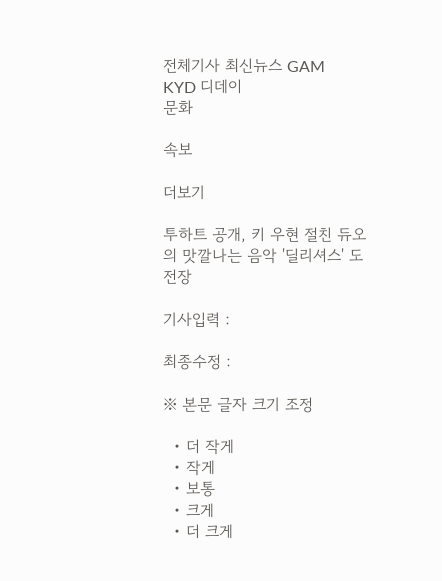전체기사 최신뉴스 GAM
KYD 디데이
문화

속보

더보기

투하트 공개, 키 우현 절친 듀오의 맛깔나는 음악 '딜리셔스' 도전장

기사입력 :

최종수정 :

※ 본문 글자 크기 조정

  • 더 작게
  • 작게
  • 보통
  • 크게
  • 더 크게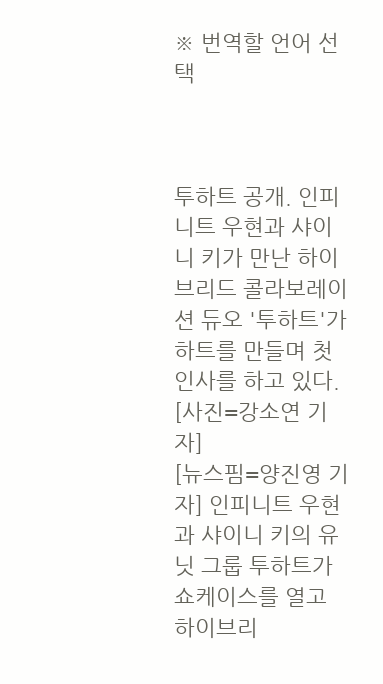※ 번역할 언어 선택



투하트 공개. 인피니트 우현과 샤이니 키가 만난 하이브리드 콜라보레이션 듀오 '투하트'가 하트를 만들며 첫 인사를 하고 있다. [사진=강소연 기자]
[뉴스핌=양진영 기자] 인피니트 우현과 샤이니 키의 유닛 그룹 투하트가 쇼케이스를 열고 하이브리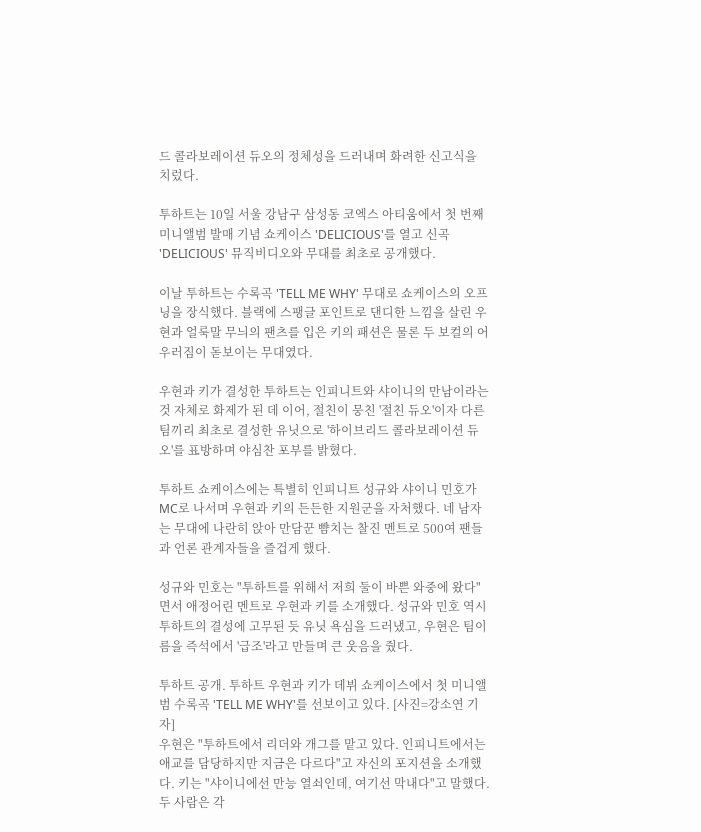드 콜라보레이션 듀오의 정체성을 드러내며 화려한 신고식을 치렀다.

투하트는 10일 서울 강남구 삼성동 코엑스 아티움에서 첫 번째 미니앨범 발매 기념 쇼케이스 'DELICIOUS'를 열고 신곡 'DELICIOUS' 뮤직비디오와 무대를 최초로 공개했다.

이날 투하트는 수록곡 'TELL ME WHY' 무대로 쇼케이스의 오프닝을 장식했다. 블랙에 스팽글 포인트로 댄디한 느낌을 살린 우현과 얼룩말 무늬의 팬츠를 입은 키의 패션은 물론 두 보컬의 어우러짐이 돋보이는 무대였다.

우현과 키가 결성한 투하트는 인피니트와 샤이니의 만남이라는 것 자체로 화제가 된 데 이어, 절친이 뭉친 '절친 듀오'이자 다른 팀끼리 최초로 결성한 유닛으로 '하이브리드 콜라보레이션 듀오'를 표방하며 야심찬 포부를 밝혔다.

투하트 쇼케이스에는 특별히 인피니트 성규와 샤이니 민호가 MC로 나서며 우현과 키의 든든한 지원군을 자처했다. 네 남자는 무대에 나란히 앉아 만담꾼 뺨치는 찰진 멘트로 500여 팬들과 언론 관계자들을 즐겁게 했다.

성규와 민호는 "투하트를 위해서 저희 둘이 바쁜 와중에 왔다"면서 애정어린 멘트로 우현과 키를 소개했다. 성규와 민호 역시 투하트의 결성에 고무된 듯 유닛 욕심을 드러냈고, 우현은 팀이름을 즉석에서 '급조'라고 만들며 큰 웃음을 줬다.

투하트 공개. 투하트 우현과 키가 데뷔 쇼케이스에서 첫 미니앨범 수록곡 'TELL ME WHY'를 선보이고 있다. [사진=강소연 기자]
우현은 "투하트에서 리더와 개그를 맡고 있다. 인피니트에서는 애교를 담당하지만 지금은 다르다"고 자신의 포지션을 소개했다. 키는 "샤이니에선 만능 열쇠인데, 여기선 막내다"고 말했다. 두 사람은 각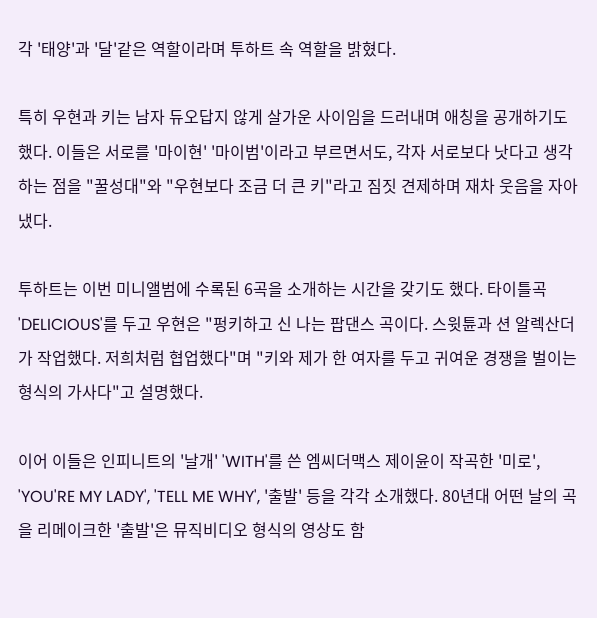각 '태양'과 '달'같은 역할이라며 투하트 속 역할을 밝혔다.

특히 우현과 키는 남자 듀오답지 않게 살가운 사이임을 드러내며 애칭을 공개하기도 했다. 이들은 서로를 '마이현' '마이범'이라고 부르면서도, 각자 서로보다 낫다고 생각하는 점을 "꿀성대"와 "우현보다 조금 더 큰 키"라고 짐짓 견제하며 재차 웃음을 자아냈다.

투하트는 이번 미니앨범에 수록된 6곡을 소개하는 시간을 갖기도 했다. 타이틀곡 'DELICIOUS'를 두고 우현은 "펑키하고 신 나는 팝댄스 곡이다. 스윗튠과 션 알렉산더가 작업했다. 저희처럼 협업했다"며 "키와 제가 한 여자를 두고 귀여운 경쟁을 벌이는 형식의 가사다"고 설명했다.

이어 이들은 인피니트의 '날개' 'WITH'를 쓴 엠씨더맥스 제이윤이 작곡한 '미로', 'YOU'RE MY LADY', 'TELL ME WHY', '출발' 등을 각각 소개했다. 80년대 어떤 날의 곡을 리메이크한 '출발'은 뮤직비디오 형식의 영상도 함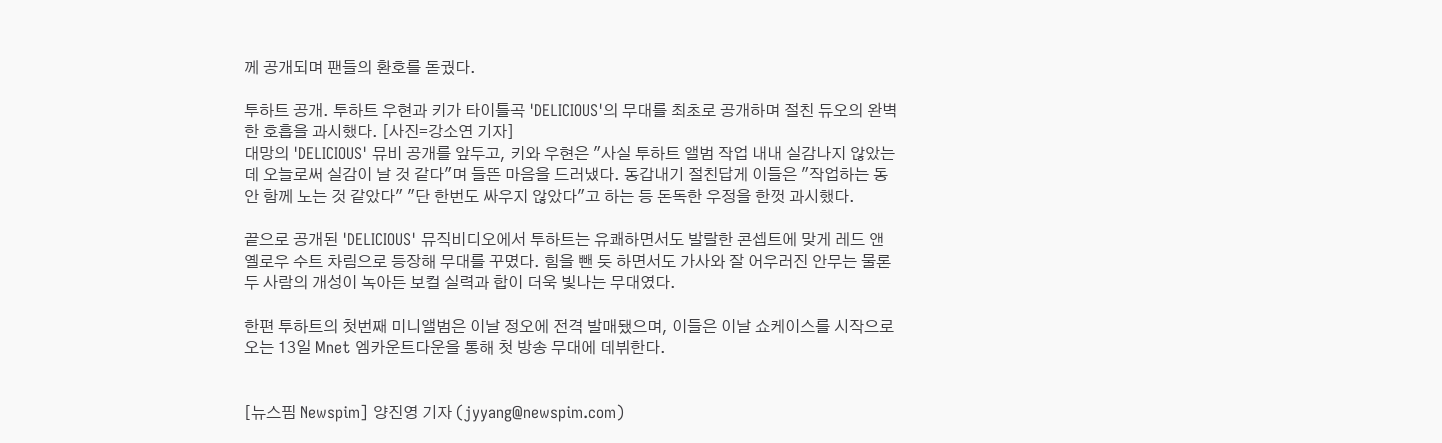께 공개되며 팬들의 환호를 돋궜다.

투하트 공개. 투하트 우현과 키가 타이틀곡 'DELICIOUS'의 무대를 최초로 공개하며 절친 듀오의 완벽한 호흡을 과시했다. [사진=강소연 기자]
대망의 'DELICIOUS' 뮤비 공개를 앞두고, 키와 우현은 "사실 투하트 앨범 작업 내내 실감나지 않았는데 오늘로써 실감이 날 것 같다"며 들뜬 마음을 드러냈다. 동갑내기 절친답게 이들은 "작업하는 동안 함께 노는 것 같았다" "단 한번도 싸우지 않았다"고 하는 등 돈독한 우정을 한껏 과시했다.

끝으로 공개된 'DELICIOUS' 뮤직비디오에서 투하트는 유쾌하면서도 발랄한 콘셉트에 맞게 레드 앤 옐로우 수트 차림으로 등장해 무대를 꾸몄다. 힘을 뺀 듯 하면서도 가사와 잘 어우러진 안무는 물론 두 사람의 개성이 녹아든 보컬 실력과 합이 더욱 빛나는 무대였다.

한편 투하트의 첫번째 미니앨범은 이날 정오에 전격 발매됐으며, 이들은 이날 쇼케이스를 시작으로 오는 13일 Mnet 엠카운트다운을 통해 첫 방송 무대에 데뷔한다.


[뉴스핌 Newspim] 양진영 기자 (jyyang@newspim.com)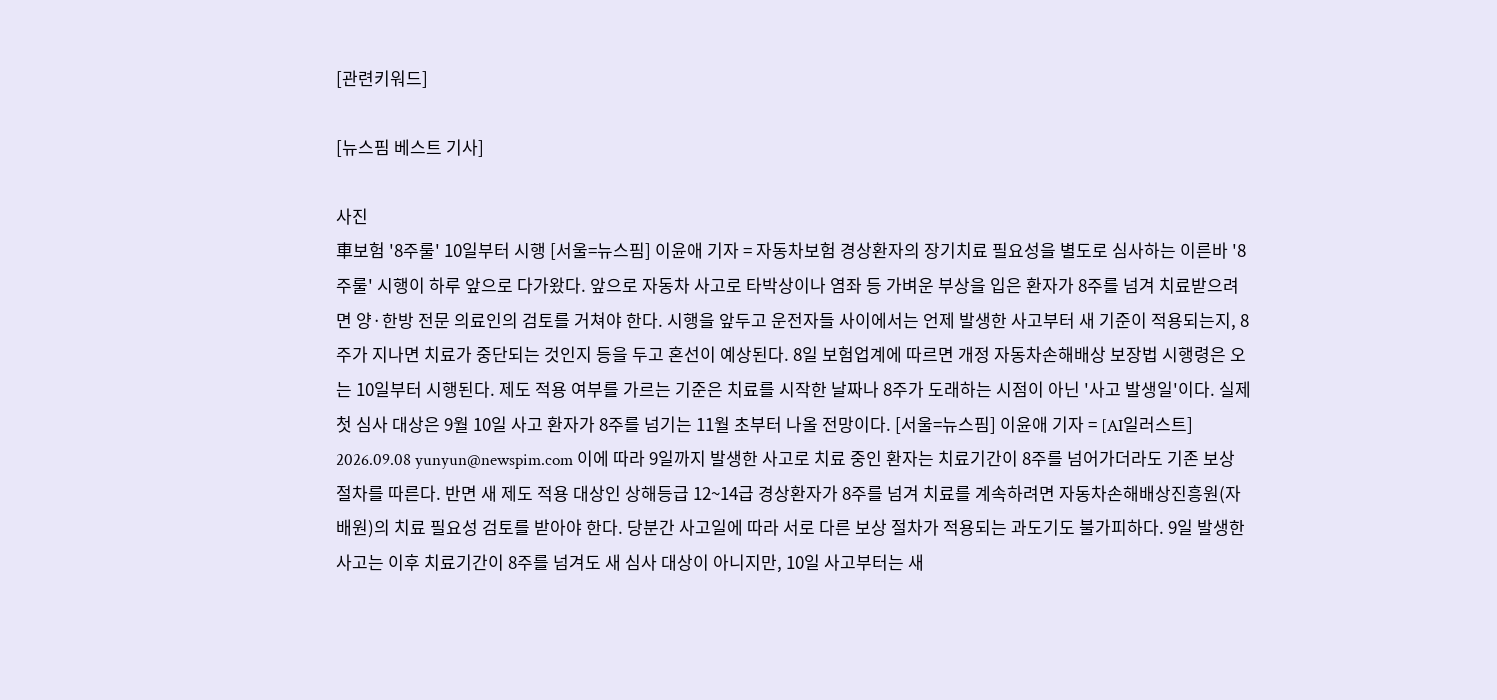[관련키워드]

[뉴스핌 베스트 기사]

사진
車보험 '8주룰' 10일부터 시행 [서울=뉴스핌] 이윤애 기자 = 자동차보험 경상환자의 장기치료 필요성을 별도로 심사하는 이른바 '8주룰' 시행이 하루 앞으로 다가왔다. 앞으로 자동차 사고로 타박상이나 염좌 등 가벼운 부상을 입은 환자가 8주를 넘겨 치료받으려면 양·한방 전문 의료인의 검토를 거쳐야 한다. 시행을 앞두고 운전자들 사이에서는 언제 발생한 사고부터 새 기준이 적용되는지, 8주가 지나면 치료가 중단되는 것인지 등을 두고 혼선이 예상된다. 8일 보험업계에 따르면 개정 자동차손해배상 보장법 시행령은 오는 10일부터 시행된다. 제도 적용 여부를 가르는 기준은 치료를 시작한 날짜나 8주가 도래하는 시점이 아닌 '사고 발생일'이다. 실제 첫 심사 대상은 9월 10일 사고 환자가 8주를 넘기는 11월 초부터 나올 전망이다. [서울=뉴스핌] 이윤애 기자 = [AI일러스트] 2026.09.08 yunyun@newspim.com 이에 따라 9일까지 발생한 사고로 치료 중인 환자는 치료기간이 8주를 넘어가더라도 기존 보상 절차를 따른다. 반면 새 제도 적용 대상인 상해등급 12~14급 경상환자가 8주를 넘겨 치료를 계속하려면 자동차손해배상진흥원(자배원)의 치료 필요성 검토를 받아야 한다. 당분간 사고일에 따라 서로 다른 보상 절차가 적용되는 과도기도 불가피하다. 9일 발생한 사고는 이후 치료기간이 8주를 넘겨도 새 심사 대상이 아니지만, 10일 사고부터는 새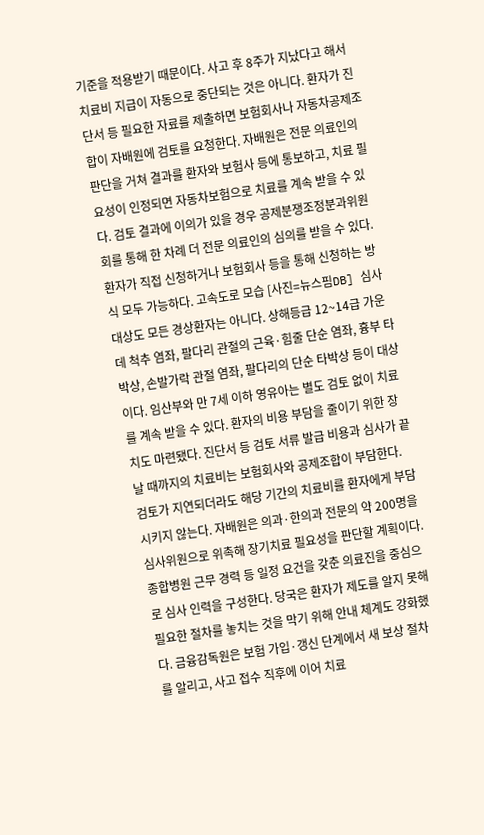기준을 적용받기 때문이다. 사고 후 8주가 지났다고 해서 치료비 지급이 자동으로 중단되는 것은 아니다. 환자가 진단서 등 필요한 자료를 제출하면 보험회사나 자동차공제조합이 자배원에 검토를 요청한다. 자배원은 전문 의료인의 판단을 거쳐 결과를 환자와 보험사 등에 통보하고, 치료 필요성이 인정되면 자동차보험으로 치료를 계속 받을 수 있다. 검토 결과에 이의가 있을 경우 공제분쟁조정분과위원회를 통해 한 차례 더 전문 의료인의 심의를 받을 수 있다. 환자가 직접 신청하거나 보험회사 등을 통해 신청하는 방식 모두 가능하다. 고속도로 모습 [사진=뉴스핌DB] 심사 대상도 모든 경상환자는 아니다. 상해등급 12~14급 가운데 척추 염좌, 팔다리 관절의 근육·힘줄 단순 염좌, 흉부 타박상, 손발가락 관절 염좌, 팔다리의 단순 타박상 등이 대상이다. 임산부와 만 7세 이하 영유아는 별도 검토 없이 치료를 계속 받을 수 있다. 환자의 비용 부담을 줄이기 위한 장치도 마련됐다. 진단서 등 검토 서류 발급 비용과 심사가 끝날 때까지의 치료비는 보험회사와 공제조합이 부담한다. 검토가 지연되더라도 해당 기간의 치료비를 환자에게 부담시키지 않는다. 자배원은 의과·한의과 전문의 약 200명을 심사위원으로 위촉해 장기치료 필요성을 판단할 계획이다. 종합병원 근무 경력 등 일정 요건을 갖춘 의료진을 중심으로 심사 인력을 구성한다. 당국은 환자가 제도를 알지 못해 필요한 절차를 놓치는 것을 막기 위해 안내 체계도 강화했다. 금융감독원은 보험 가입·갱신 단계에서 새 보상 절차를 알리고, 사고 접수 직후에 이어 치료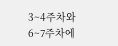3~4주차와 6~7주차에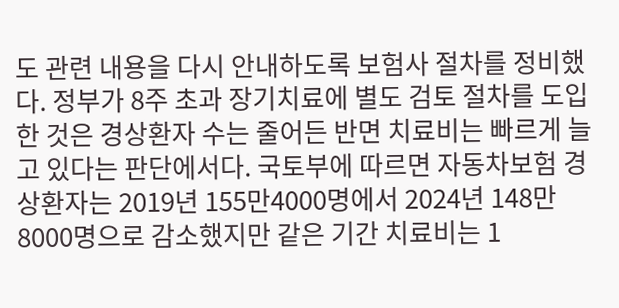도 관련 내용을 다시 안내하도록 보험사 절차를 정비했다. 정부가 8주 초과 장기치료에 별도 검토 절차를 도입한 것은 경상환자 수는 줄어든 반면 치료비는 빠르게 늘고 있다는 판단에서다. 국토부에 따르면 자동차보험 경상환자는 2019년 155만4000명에서 2024년 148만8000명으로 감소했지만 같은 기간 치료비는 1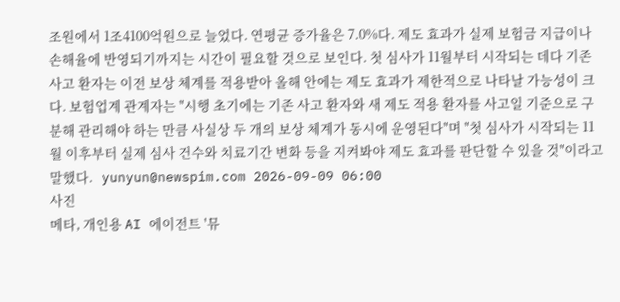조원에서 1조4100억원으로 늘었다. 연평균 증가율은 7.0%다. 제도 효과가 실제 보험금 지급이나 손해율에 반영되기까지는 시간이 필요할 것으로 보인다. 첫 심사가 11월부터 시작되는 데다 기존 사고 환자는 이전 보상 체계를 적용받아 올해 안에는 제도 효과가 제한적으로 나타날 가능성이 크다. 보험업계 관계자는 "시행 초기에는 기존 사고 환자와 새 제도 적용 환자를 사고일 기준으로 구분해 관리해야 하는 만큼 사실상 두 개의 보상 체계가 동시에 운영된다"며 "첫 심사가 시작되는 11월 이후부터 실제 심사 건수와 치료기간 변화 등을 지켜봐야 제도 효과를 판단할 수 있을 것"이라고 말했다.   yunyun@newspim.com 2026-09-09 06:00
사진
메타, 개인용 AI 에이전트 '뮤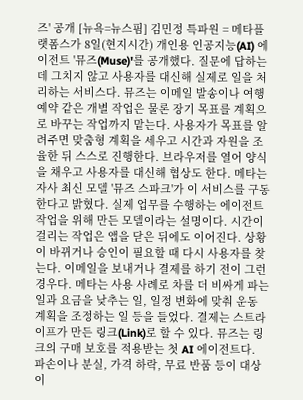즈' 공개 [뉴욕=뉴스핌] 김민정 특파원 = 메타플랫폼스가 8일(현지시간) 개인용 인공지능(AI) 에이전트 '뮤즈(Muse)'를 공개했다. 질문에 답하는 데 그치지 않고 사용자를 대신해 실제로 일을 처리하는 서비스다. 뮤즈는 이메일 발송이나 여행 예약 같은 개별 작업은 물론 장기 목표를 계획으로 바꾸는 작업까지 맡는다. 사용자가 목표를 알려주면 맞춤형 계획을 세우고 시간과 자원을 조율한 뒤 스스로 진행한다. 브라우저를 열어 양식을 채우고 사용자를 대신해 협상도 한다. 메타는 자사 최신 모델 '뮤즈 스파크'가 이 서비스를 구동한다고 밝혔다. 실제 업무를 수행하는 에이전트 작업을 위해 만든 모델이라는 설명이다. 시간이 걸리는 작업은 앱을 닫은 뒤에도 이어진다. 상황이 바뀌거나 승인이 필요할 때 다시 사용자를 찾는다. 이메일을 보내거나 결제를 하기 전이 그런 경우다. 메타는 사용 사례로 차를 더 비싸게 파는 일과 요금을 낮추는 일, 일정 변화에 맞춰 운동 계획을 조정하는 일 등을 들었다. 결제는 스트라이프가 만든 링크(Link)로 할 수 있다. 뮤즈는 링크의 구매 보호를 적용받는 첫 AI 에이전트다. 파손이나 분실, 가격 하락, 무료 반품 등이 대상이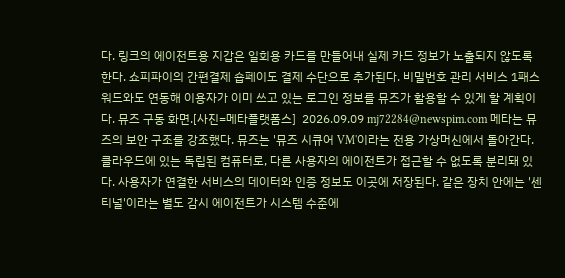다. 링크의 에이전트용 지갑은 일회용 카드를 만들어내 실제 카드 정보가 노출되지 않도록 한다. 쇼피파이의 간편결제 숍페이도 결제 수단으로 추가된다. 비밀번호 관리 서비스 1패스워드와도 연동해 이용자가 이미 쓰고 있는 로그인 정보를 뮤즈가 활용할 수 있게 할 계획이다. 뮤즈 구동 화면.[사진=메타플랫폼스]  2026.09.09 mj72284@newspim.com 메타는 뮤즈의 보안 구조를 강조했다. 뮤즈는 '뮤즈 시큐어 VM'이라는 전용 가상머신에서 돌아간다. 클라우드에 있는 독립된 컴퓨터로, 다른 사용자의 에이전트가 접근할 수 없도록 분리돼 있다. 사용자가 연결한 서비스의 데이터와 인증 정보도 이곳에 저장된다. 같은 장치 안에는 '센티널'이라는 별도 감시 에이전트가 시스템 수준에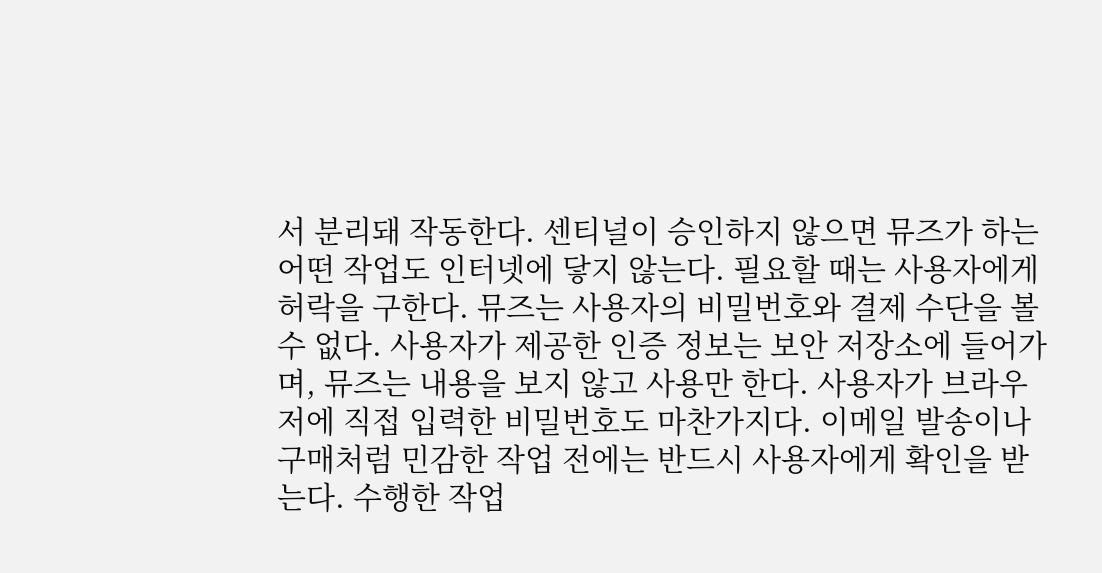서 분리돼 작동한다. 센티널이 승인하지 않으면 뮤즈가 하는 어떤 작업도 인터넷에 닿지 않는다. 필요할 때는 사용자에게 허락을 구한다. 뮤즈는 사용자의 비밀번호와 결제 수단을 볼 수 없다. 사용자가 제공한 인증 정보는 보안 저장소에 들어가며, 뮤즈는 내용을 보지 않고 사용만 한다. 사용자가 브라우저에 직접 입력한 비밀번호도 마찬가지다. 이메일 발송이나 구매처럼 민감한 작업 전에는 반드시 사용자에게 확인을 받는다. 수행한 작업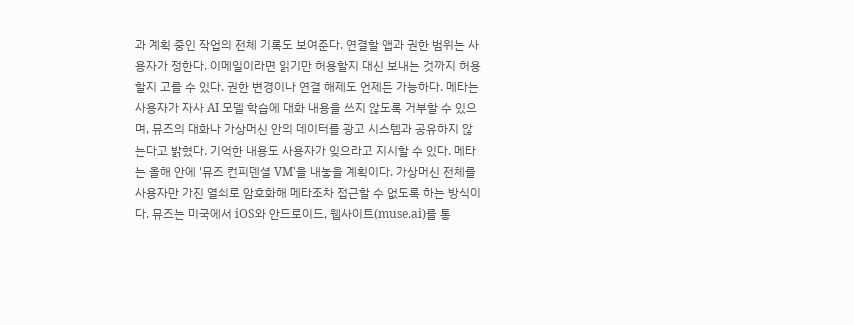과 계획 중인 작업의 전체 기록도 보여준다. 연결할 앱과 권한 범위는 사용자가 정한다. 이메일이라면 읽기만 허용할지 대신 보내는 것까지 허용할지 고를 수 있다. 권한 변경이나 연결 해제도 언제든 가능하다. 메타는 사용자가 자사 AI 모델 학습에 대화 내용을 쓰지 않도록 거부할 수 있으며, 뮤즈의 대화나 가상머신 안의 데이터를 광고 시스템과 공유하지 않는다고 밝혔다. 기억한 내용도 사용자가 잊으라고 지시할 수 있다. 메타는 올해 안에 '뮤즈 컨피덴셜 VM'을 내놓을 계획이다. 가상머신 전체를 사용자만 가진 열쇠로 암호화해 메타조차 접근할 수 없도록 하는 방식이다. 뮤즈는 미국에서 iOS와 안드로이드, 웹사이트(muse.ai)를 통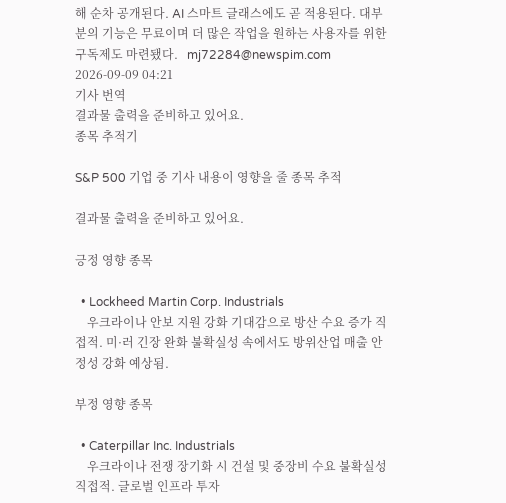해 순차 공개된다. AI 스마트 글래스에도 곧 적용된다. 대부분의 기능은 무료이며 더 많은 작업을 원하는 사용자를 위한 구독제도 마련됐다.   mj72284@newspim.com 2026-09-09 04:21
기사 번역
결과물 출력을 준비하고 있어요.
종목 추적기

S&P 500 기업 중 기사 내용이 영향을 줄 종목 추적

결과물 출력을 준비하고 있어요.

긍정 영향 종목

  • Lockheed Martin Corp. Industrials
    우크라이나 안보 지원 강화 기대감으로 방산 수요 증가 직접적. 미·러 긴장 완화 불확실성 속에서도 방위산업 매출 안정성 강화 예상됨.

부정 영향 종목

  • Caterpillar Inc. Industrials
    우크라이나 전쟁 장기화 시 건설 및 중장비 수요 불확실성 직접적. 글로벌 인프라 투자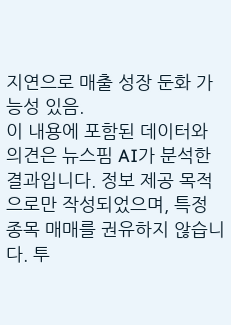지연으로 매출 성장 둔화 가능성 있음.
이 내용에 포함된 데이터와 의견은 뉴스핌 AI가 분석한 결과입니다. 정보 제공 목적으로만 작성되었으며, 특정 종목 매매를 권유하지 않습니다. 투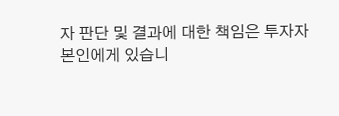자 판단 및 결과에 대한 책임은 투자자 본인에게 있습니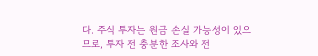다. 주식 투자는 원금 손실 가능성이 있으므로, 투자 전 충분한 조사와 전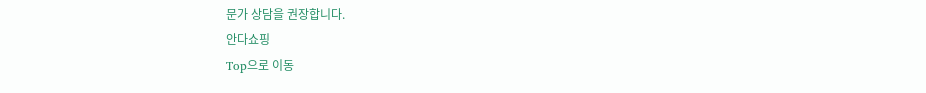문가 상담을 권장합니다.
안다쇼핑
Top으로 이동